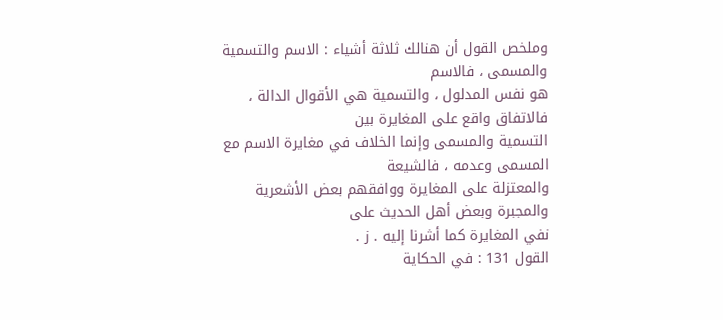وملخص القول أن هنالك ثلاثة أشياء : الاسم والتسمية والمسمى ، فالاسم
هو نفس المدلول ، والتسمية هي الأقوال الدالة ، فالاتفاق واقع على المغايرة بين
التسمية والمسمى وإنما الخلاف في مغايرة الاسم مع المسمى وعدمه ، فالشيعة
والمعتزلة على المغايرة ووافقهم بعض الأشعرية والمجبرة وبعض أهل الحديث على
نفي المغايرة كما أشرنا إليه . ز .
القول 131 : في الحكاية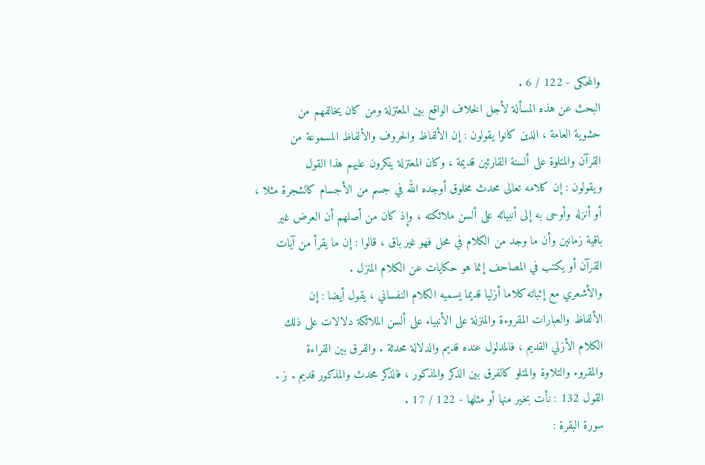والمحكى - 122 / 6 .
البحث عن هذه المسألة لأجل الخلاف الواقع بين المعتزلة ومن كان يخالفهم من
حشوية العامة ، الذين كانوا يقولون : إن الألفاظ والحروف والألفاظ المسموعة من
القرآن والمتلوة على ألسنة القارئين قديمة ، وكان المعتزلة ينكرون عليهم هذا القول
ويقولون : إن كلامه تعالى محدث مخلوق أوجده الله في جسم من الأجسام كالشجرة مثلا ،
أو أنزله وأوحى به إلى أنبيائه على ألسن ملائكته ، وإذ كان من أصلهم أن العرض غير
باقية زمانين وأن ما وجد من الكلام في محل فهو غير باق ، قالوا : إن ما يقرأ من آيات
القرآن أو يكتب في المصاحف إنما هو حكايات عن الكلام المنزل .
والأشعري مع إثباته كلاما أزليا قديما يسميه الكلام النفساني ، يقول أيضا : إن
الألفاظ والعبارات المقروءة والمنزلة على الأنبياء على ألسن الملائكة دلالات على ذلك
الكلام الأزلي القديم ، فالمدلول عنده قديم والدلالة محدثة . والفرق بين القراءة
والمقروء والتلاوة والمتلو كالفرق بين الذكر والمذكور ، فالذكر محدث والمذكور قديم . ز .
القول 132 : نأت بخير منها أو مثلها - 122 / 17 .
سورة البقرة :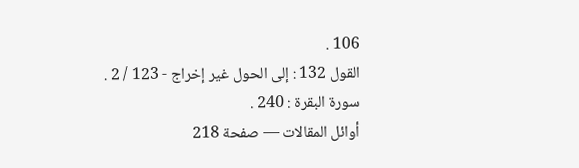106 .
القول 132 : إلى الحول غير إخراج - 123 / 2 .
سورة البقرة : 240 .
أوائل المقالات — صفحة 218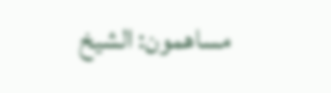مساهمون: الشيخ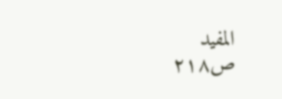المفيد
ص٢١٨